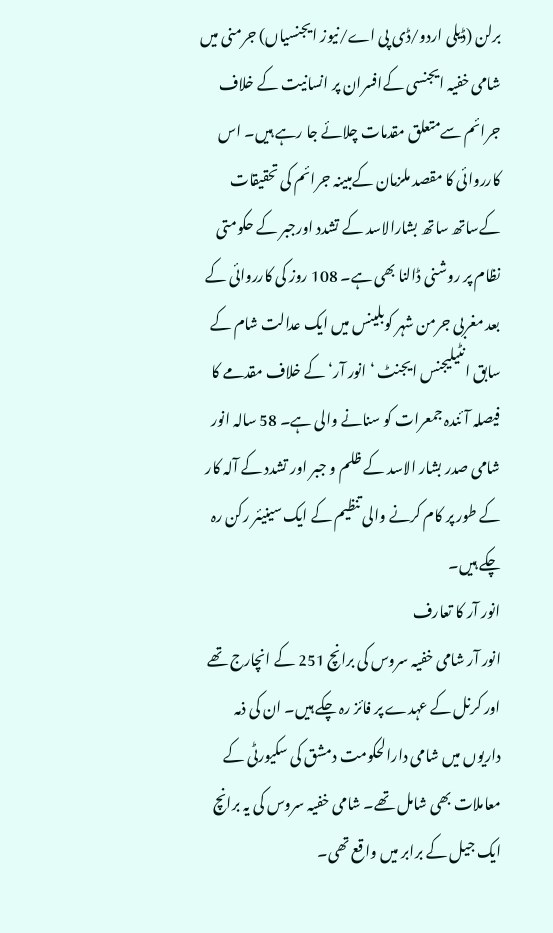برلن (ڈیلی اردو/ڈی پی اے/نیوز ایجنسیاں) جرمنی میں شامی خفیہ ایجنسی کےافسران پر انسانیت کے خلاف جرائم سےمتعلق مقدمات چلائے جا رہے ہیں۔ اس کارروائی کا مقصد ملزمان کےمبینہ جرائم کی تحقیقات کےساتھ ساتھ بشارالاسد کے تشدد اورجبر کے حکومتی نظام پر روشنی ڈالنا بھی ہے۔ 108 روز کی کارروائی کے بعد مغربی جرمن شہر کوبلینس میں ایک عدالت شام کے سابق انٹیلیجنس ایجنٹ ‘انور آر‘ کے خلاف مقدمے کا فیصلہ آئندہ جمعرات کو سنانے والی ہے۔ 58 سالہ انور شامی صدر بشار الاسد کے ظلم و جبر اور تشدد کے آلہ کار کے طور پر کام کرنے والی تنظیم کے ایک سینیئر رکن رہ چکے ہیں۔
انور آر کا تعارف
انور آر شامی خفیہ سروس کی برانچ 251 کے انچارج تھے اور کرنل کے عہدے پر فائز رہ چکے ہیں۔ ان کی ذمہ داریوں میں شامی دارالحکومت دمشق کی سکیورٹی کے معاملات بھی شامل تھے۔ شامی خفیہ سروس کی یہ برانچ ایک جیل کے برابر میں واقع تھی۔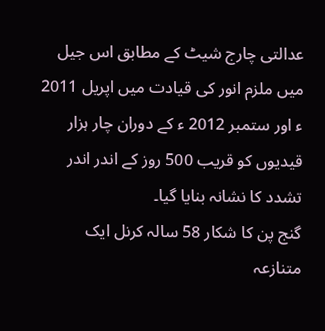عدالتی چارج شیٹ کے مطابق اس جیل میں ملزم انور کی قیادت میں اپریل 2011 ء اور ستمبر 2012 ء کے دوران چار ہزار قیدیوں کو قریب 500 روز کے اندر اندر تشدد کا نشانہ بنایا گیا۔
گنج پن کا شکار 58 سالہ کرنل ایک متنازعہ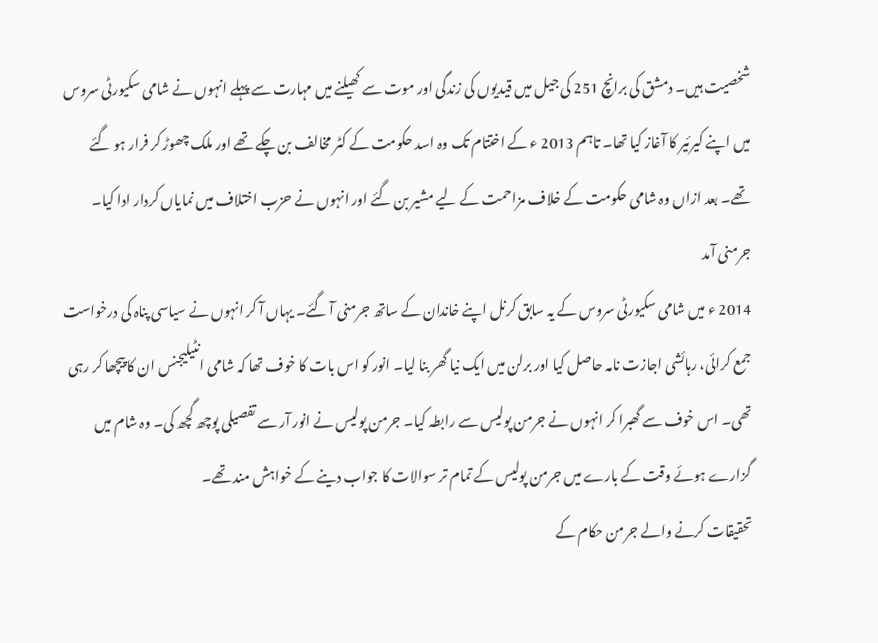شخصیت ہیں۔ دمشق کی برانچ 251 کی جیل میں قیدیوں کی زندگی اور موت سے کھیلنے میں مہارت سے پہلے انہوں نے شامی سکیورٹی سروس میں اپنے کیرئیر کا آغاز کیا تھا۔ تاہم 2013 ء کے اختتام تک وہ اسد حکومت کے کٹر مخالف بن چکے تھے اور ملک چھوڑ کر فرار ہو گئے تھے۔ بعد ازاں وہ شامی حکومت کے خلاف مزاحمت کے لیے مشیر بن گئے اور انہوں نے حزب اختلاف میں نمایاں کردار ادا کیا۔
جرمنی آمد
2014 ء میں شامی سکیورٹی سروس کے یہ سابق کرنل اپنے خاندان کے ساتھ جرمنی آ گئے۔ یہاں آ کر انہوں نے سیاسی پناہ کی درخواست جمع کرائی، رہائشی اجازت نامہ حاصل کیا اور برلن میں ایک نیا گھر بنا لیا۔ انور کو اس بات کا خوف تھا کہ شامی انٹیلیجنس ان کا پیچھا کر رہی تھی۔ اس خوف سے گھبرا کر انہوں نے جرمن پولیس سے رابطہ کیا۔ جرمن پولیس نے انور آر سے تفصیلی پوچھ گچھ کی۔ وہ شام میں گزارے ہوئے وقت کے بارے میں جرمن پولیس کے تمام تر سوالات کا جواب دینے کے خواہش مند تھے۔
تحقیقات کرنے والے جرمن حکام کے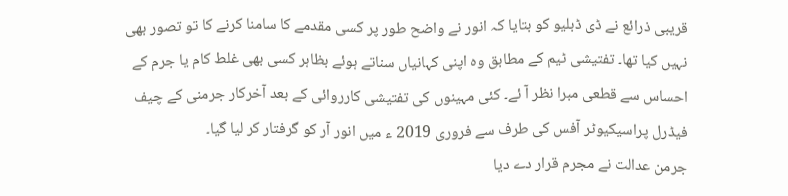قریبی ذرائع نے ڈی ڈبلیو کو بتایا کہ انور نے واضح طور پر کسی مقدمے کا سامنا کرنے کا تو تصور بھی نہیں کیا تھا۔ تفتیشی ٹیم کے مطابق وہ اپنی کہانیاں سناتے ہوئے بظاہر کسی بھی غلط کام یا جرم کے احساس سے قطعی مبرا نظر آ ئے۔ کئی مہینوں کی تفتیشی کارروائی کے بعد آخرکار جرمنی کے چیف فیڈرل پراسیکیوٹر آفس کی طرف سے فروری 2019 ء میں انور آر کو گرفتار کر لیا گیا۔
جرمن عدالت نے مجرم قرار دے دیا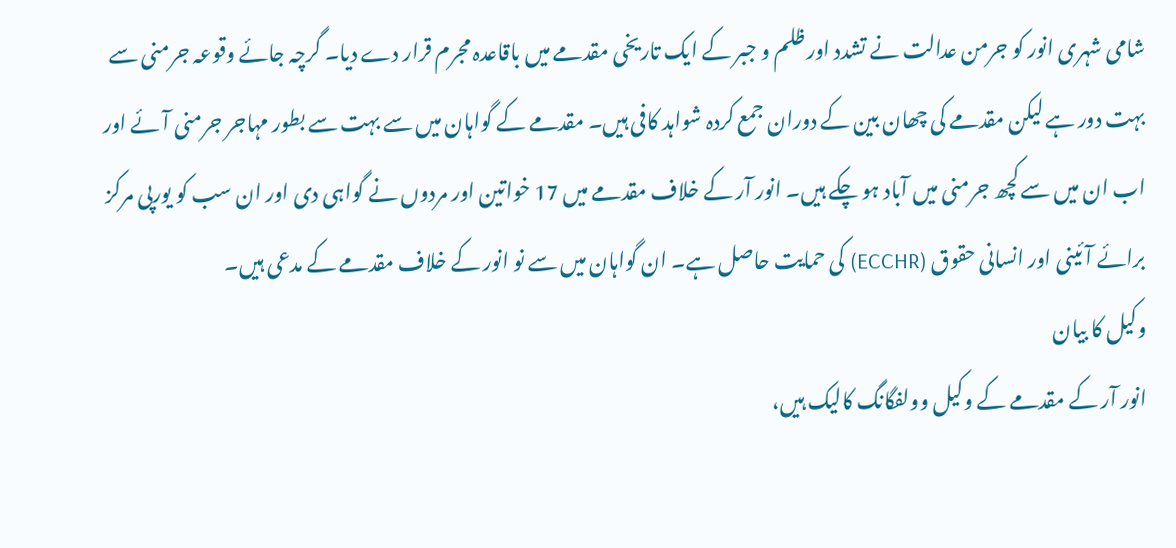شامی شہری انور کو جرمن عدالت نے تشدد اور ظلم و جبر کے ایک تاریخی مقدمے میں باقاعدہ مجرم قرار دے دیا۔ گرچہ جائے وقوعہ جرمنی سے بہت دور ہے لیکن مقدمے کی چھان بین کے دوران جمع کردہ شواہد کافی ہیں۔ مقدمے کے گواہان میں سے بہت سے بطور مہاجر جرمنی آئے اور اب ان میں سے کچھ جرمنی میں آباد ہو چکے ہیں۔ انور آر کے خلاف مقدمے میں 17 خواتین اور مردوں نے گواہی دی اور ان سب کو یورپی مرکز برائے آئینی اور انسانی حقوق (ECCHR) کی حمایت حاصل ہے۔ ان گواہان میں سے نو انور کے خلاف مقدمے کے مدعی ہیں۔
وکیل کا بیان
انور آر کے مقدمے کے وکیل وولفگانگ کالیک ہیں،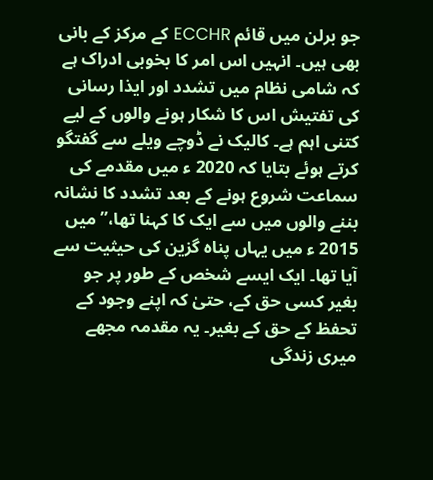جو برلن میں قائم ECCHR کے مرکز کے بانی بھی ہیں۔ انہیں اس امر کا بخوبی ادراک ہے کہ شامی نظام میں تشدد اور ایذا رسانی کی تفتیش اس کا شکار ہونے والوں کے لیے کتنی اہم ہے۔ کالیک نے ڈوچے ویلے سے گفتگو کرتے ہوئے بتایا کہ 2020 ء میں مقدمے کی سماعت شروع ہونے کے بعد تشدد کا نشانہ بننے والوں میں سے ایک کا کہنا تھا،” میں 2015 ء میں یہاں پناہ گزین کی حیثیت سے آیا تھا۔ ایک ایسے شخص کے طور پر جو بغیر کسی حق کے، حتیٰ کہ اپنے وجود کے تحفظ کے حق کے بغیر۔ یہ مقدمہ مجھے میری زندگی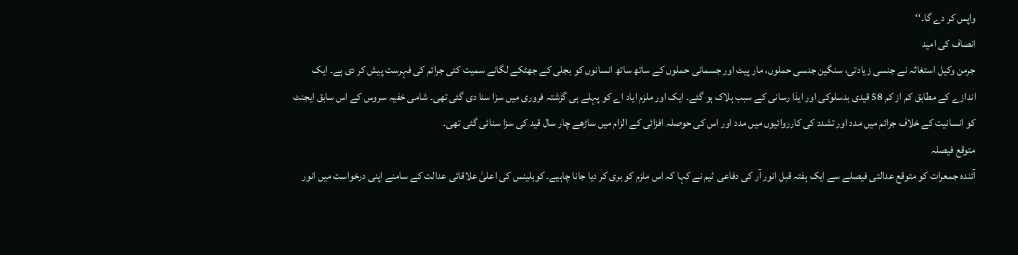واپس کر دے گا۔‘‘
انصاف کی امید
جرمن وکیل استغاثہ نے جنسی زیادتی، سنگین جنسی حملوں، مار پیٹ اور جسمانی حملوں کے ساتھ ساتھ انسانوں کو بجلی کے جھٹکے لگانے سمیت کئی جرائم کی فہرست پیش کر دی ہے۔ ایک اندازے کے مطابق کم از کم 58 قیدی بدسلوکی اور ایذا رسانی کے سبب ہلاک ہو گئے۔ ایک اور ملزم ایاد اے کو پہلے ہی گزشتہ فروری میں سزا سنا دی گئی تھی۔ شامی خفیہ سروس کے اس سابق ایجنٹ کو انسانیت کے خلاف جرائم میں مدد اور تشدد کی کارروائیوں میں مدد اور اس کی حوصلہ افزائی کے الزام میں ساڑھے چار سال قید کی سزا سنائی گئی تھی۔
متوقع فیصلہ
آئندہ جمعرات کو متوقع عدالتی فیصلے سے ایک ہفتہ قبل انور آر کی دفاعی ٹیم نے کہا کہ اس ملزم کو بری کر دیا جانا چاہیے۔ کوبلینس کی اعلیٰ علاقائی عدالت کے سامنے اپنی درخواست میں انور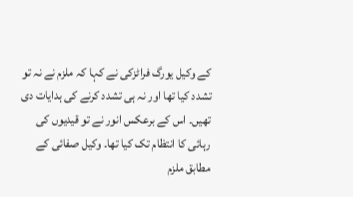کے وکیل یورگ فراٹزکی نے کہا کہ ملزم نے نہ تو تشدد کیا تھا اور نہ ہی تشدد کرنے کی ہدایات دی تھیں۔ اس کے برعکس انور نے تو قیدیوں کی رہائی کا انتظام تک کیا تھا۔ وکیل صفائی کے مطابق ملزم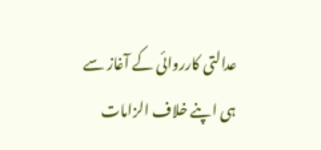عدالتی کارروائی کے آغاز سے ہی اپنے خلاف الزامات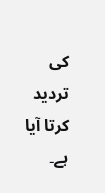کی تردید کرتا آیا ہے۔